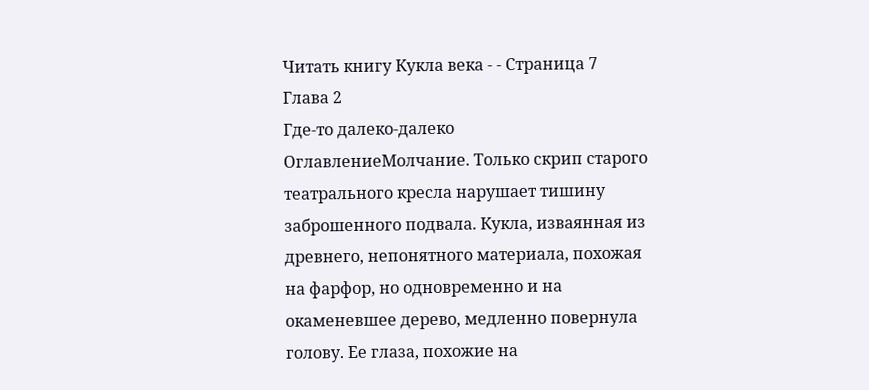Читать книгу Кукла века - - Страница 7
Глава 2
Где-то далеко-далеко
ОглавлениеМолчание. Только скрип старого театрального кресла нарушает тишину заброшенного подвала. Кукла, изваянная из древнего, непонятного материала, похожая на фарфор, но одновременно и на окаменевшее дерево, медленно повернула голову. Ее глаза, похожие на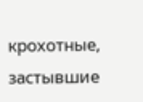крохотные, застывшие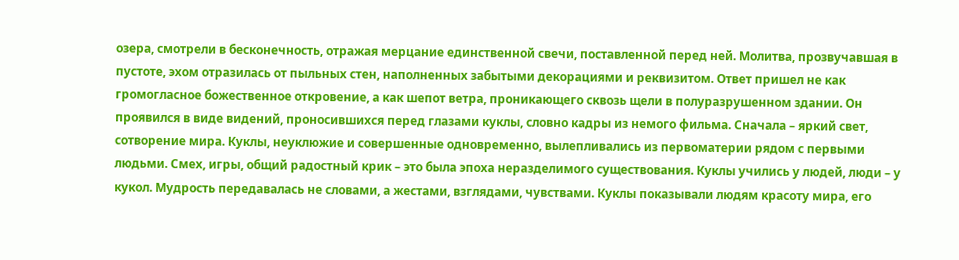озера, смотрели в бесконечность, отражая мерцание единственной свечи, поставленной перед ней. Молитва, прозвучавшая в пустоте, эхом отразилась от пыльных стен, наполненных забытыми декорациями и реквизитом. Ответ пришел не как громогласное божественное откровение, а как шепот ветра, проникающего сквозь щели в полуразрушенном здании. Он проявился в виде видений, проносившихся перед глазами куклы, словно кадры из немого фильма. Сначала – яркий свет, сотворение мира. Куклы, неуклюжие и совершенные одновременно, вылепливались из первоматерии рядом с первыми людьми. Смех, игры, общий радостный крик – это была эпоха неразделимого существования. Куклы учились у людей, люди – у кукол. Мудрость передавалась не словами, а жестами, взглядами, чувствами. Куклы показывали людям красоту мира, его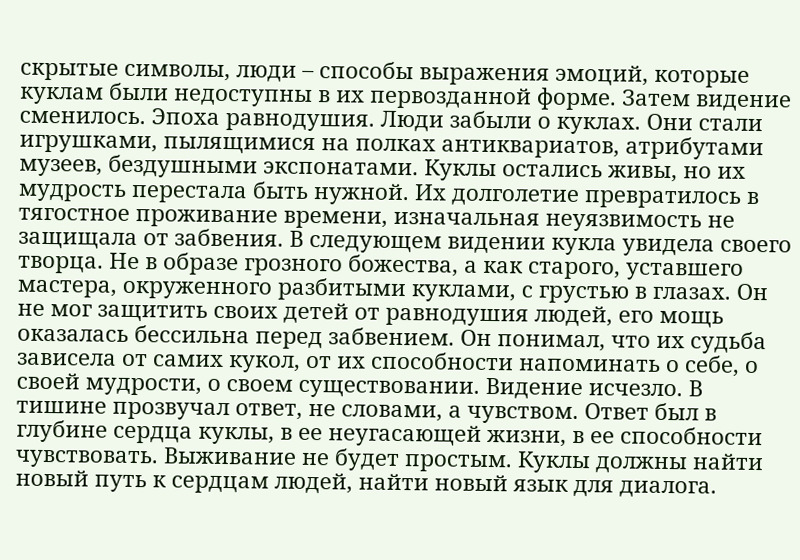скрытые символы, люди – способы выражения эмоций, которые куклам были недоступны в их первозданной форме. Затем видение сменилось. Эпоха равнодушия. Люди забыли о куклах. Они стали игрушками, пылящимися на полках антиквариатов, атрибутами музеев, бездушными экспонатами. Куклы остались живы, но их мудрость перестала быть нужной. Их долголетие превратилось в тягостное проживание времени, изначальная неуязвимость не защищала от забвения. В следующем видении кукла увидела своего творца. Не в образе грозного божества, а как старого, уставшего мастера, окруженного разбитыми куклами, с грустью в глазах. Он не мог защитить своих детей от равнодушия людей, его мощь оказалась бессильна перед забвением. Он понимал, что их судьба зависела от самих кукол, от их способности напоминать о себе, о своей мудрости, о своем существовании. Видение исчезло. В тишине прозвучал ответ, не словами, а чувством. Ответ был в глубине сердца куклы, в ее неугасающей жизни, в ее способности чувствовать. Выживание не будет простым. Куклы должны найти новый путь к сердцам людей, найти новый язык для диалога.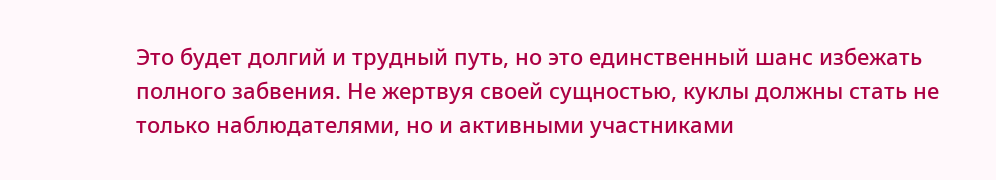Это будет долгий и трудный путь, но это единственный шанс избежать полного забвения. Не жертвуя своей сущностью, куклы должны стать не только наблюдателями, но и активными участниками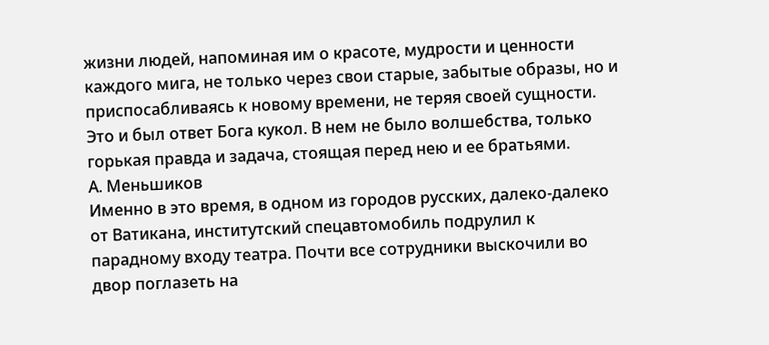жизни людей, напоминая им о красоте, мудрости и ценности каждого мига, не только через свои старые, забытые образы, но и приспосабливаясь к новому времени, не теряя своей сущности. Это и был ответ Бога кукол. В нем не было волшебства, только горькая правда и задача, стоящая перед нею и ее братьями.
А. Меньшиков
Именно в это время, в одном из городов русских, далеко-далеко от Ватикана, институтский спецавтомобиль подрулил к парадному входу театра. Почти все сотрудники выскочили во двор поглазеть на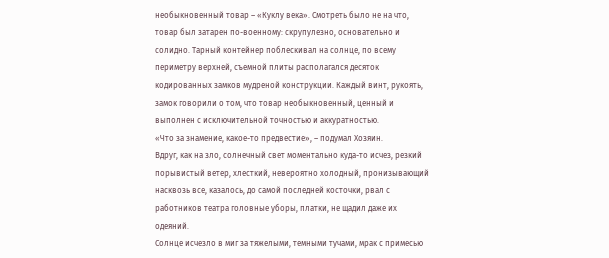необыкновенный товар – «Куклу века». Смотреть было не на что, товар был затарен по-военному: скрупулезно, основательно и солидно. Тарный контейнер поблескивал на солнце, по всему периметру верхней, съемной плиты располагался десяток кодированных замков мудреной конструкции. Каждый винт, рукоять, замок говорили о том, что товар необыкновенный, ценный и выполнен с исключительной точностью и аккуратностью.
«Что за знамение, какое-то предвестие», – подумал Хозяин.
Вдруг, как на зло, солнечный свет моментально куда-то исчез, резкий порывистый ветер, хлесткий, невероятно холодный, пронизывающий насквозь все, казалось, до самой последней косточки, рвал с работников театра головные уборы, платки, не щадил даже их одеяний.
Солнце исчезло в миг за тяжелыми, темными тучами, мрак с примесью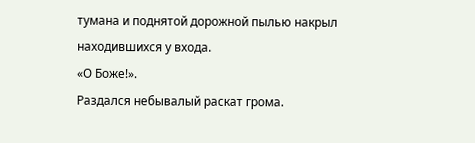тумана и поднятой дорожной пылью накрыл находившихся у входа.
«О Боже!».
Раздался небывалый раскат грома.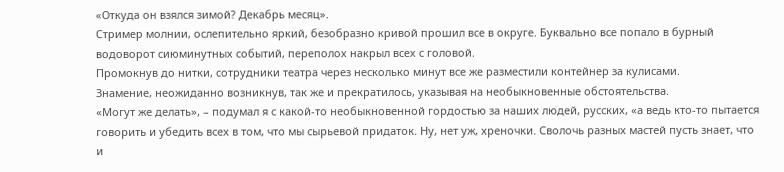«Откуда он взялся зимой? Декабрь месяц».
Стример молнии, ослепительно яркий, безобразно кривой прошил все в округе. Буквально все попало в бурный водоворот сиюминутных событий, переполох накрыл всех с головой.
Промокнув до нитки, сотрудники театра через несколько минут все же разместили контейнер за кулисами.
Знамение, неожиданно возникнув, так же и прекратилось, указывая на необыкновенные обстоятельства.
«Могут же делать», – подумал я с какой-то необыкновенной гордостью за наших людей, русских, «а ведь кто-то пытается говорить и убедить всех в том, что мы сырьевой придаток. Ну, нет уж, хреночки. Сволочь разных мастей пусть знает, что и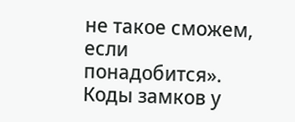не такое сможем, если понадобится».
Коды замков у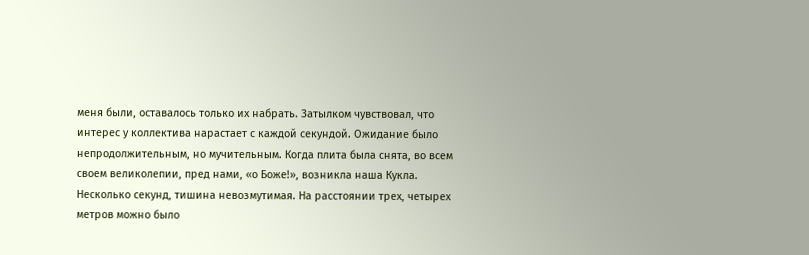меня были, оставалось только их набрать. Затылком чувствовал, что интерес у коллектива нарастает с каждой секундой. Ожидание было непродолжительным, но мучительным. Когда плита была снята, во всем своем великолепии, пред нами, «о Боже!», возникла наша Кукла. Несколько секунд, тишина невозмутимая. На расстоянии трех, четырех метров можно было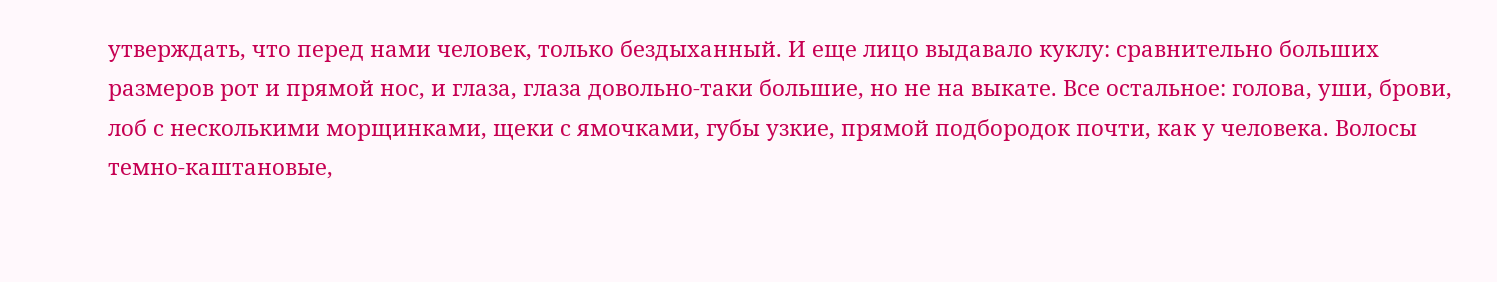утверждать, что перед нами человек, только бездыханный. И еще лицо выдавало куклу: сравнительно больших размеров рот и прямой нос, и глаза, глаза довольно-таки большие, но не на выкате. Все остальное: голова, уши, брови, лоб с несколькими морщинками, щеки с ямочками, губы узкие, прямой подбородок почти, как у человека. Волосы темно-каштановые,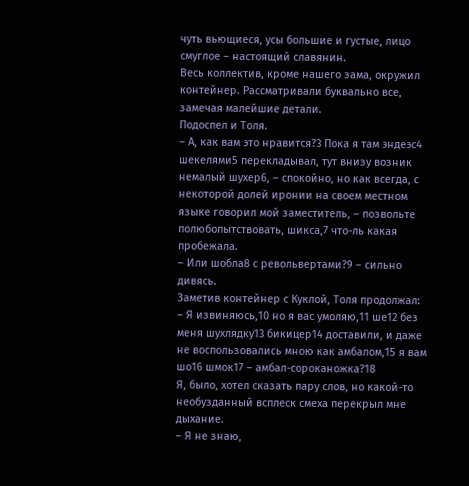чуть вьющиеся, усы большие и густые, лицо смуглое – настоящий славянин.
Весь коллектив, кроме нашего зама, окружил контейнер. Рассматривали буквально все, замечая малейшие детали.
Подоспел и Толя.
– А, как вам это нравится?3 Пока я там эндеэс4 шекелями5 перекладывал, тут внизу возник немалый шухер6, – спокойно, но как всегда, с некоторой долей иронии на своем местном языке говорил мой заместитель, – позвольте полюбопытствовать, шикса,7 что-ль какая пробежала.
– Или шобла8 с револьвертами?9 – сильно дивясь.
Заметив контейнер с Куклой, Толя продолжал:
– Я извиняюсь,10 но я вас умоляю,11 ше12 без меня шухлядку13 бикицер14 доставили, и даже не воспользовались мною как амбалом,15 я вам шо16 шмок17 – амбал-сороканожка?18
Я, было, хотел сказать пару слов, но какой-то необузданный всплеск смеха перекрыл мне дыхание.
– Я не знаю,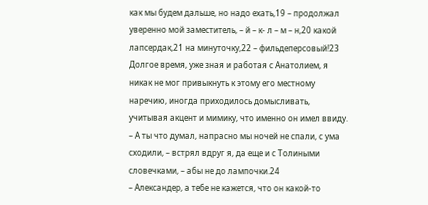как мы будем дальше, но надо ехать,19 – продолжал уверенно мой заместитель, – й – к- л – м – н,20 какой лапсердак,21 на минуточку,22 – фильдеперсовый!23
Долгое время, уже зная и работая с Анатолием, я никак не мог привыкнуть к этому его местному наречию, иногда приходилось домысливать, учитывая акцент и мимику, что именно он имел ввиду.
– А ты что думал, напрасно мы ночей не спали, с ума сходили, – встрял вдруг я, да еще и с Толиными словечками, – абы не до лампочки.24
– Александер, а тебе не кажется, что он какой-то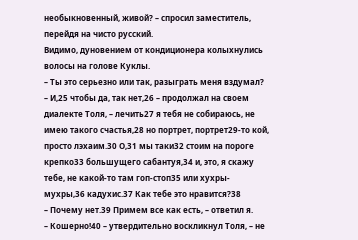необыкновенный, живой? – спросил заместитель, перейдя на чисто русский.
Видимо, дуновением от кондиционера колыхнулись волосы на голове Куклы.
– Ты это серьезно или так, разыграть меня вздумал?
– И,25 чтобы да, так нет,26 – продолжал на своем диалекте Толя, – лечить27 я тебя не собираюсь, не имею такого счастья,28 но портрет, портрет29-то кой, просто лэхаим.30 О,31 мы таки32 стоим на пороге крепко33 большущего сабантуя,34 и, это, я скажу тебе, не какой-то там гоп-стоп35 или хухры-мухры,36 кадухис.37 Как тебе это нравится?38
– Почему нет.39 Примем все как есть, – ответил я.
– Кошерно!40 – утвердительно воскликнул Толя, – не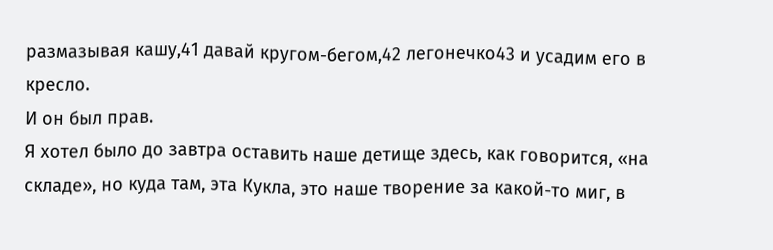размазывая кашу,41 давай кругом-бегом,42 легонечко43 и усадим его в кресло.
И он был прав.
Я хотел было до завтра оставить наше детище здесь, как говорится, «на складе», но куда там, эта Кукла, это наше творение за какой-то миг, в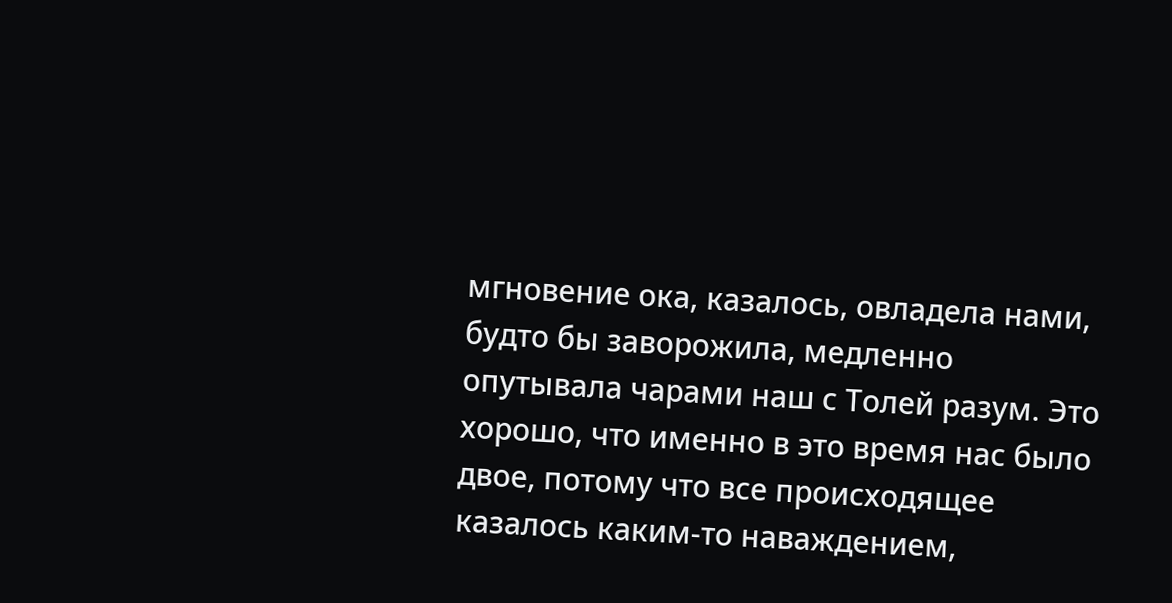мгновение ока, казалось, овладела нами, будто бы заворожила, медленно опутывала чарами наш с Толей разум. Это хорошо, что именно в это время нас было двое, потому что все происходящее казалось каким-то наваждением,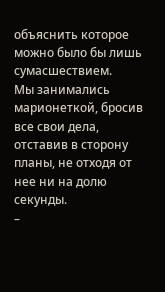объяснить которое можно было бы лишь сумасшествием.
Мы занимались марионеткой, бросив все свои дела, отставив в сторону планы, не отходя от нее ни на долю секунды.
–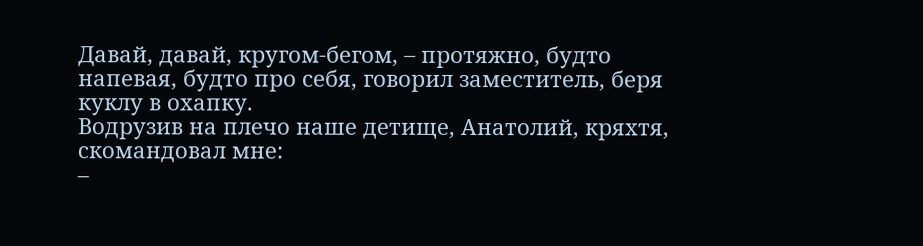Давай, давай, кругом-бегом, – протяжно, будто напевая, будто про себя, говорил заместитель, беря куклу в охапку.
Водрузив на плечо наше детище, Анатолий, кряхтя, скомандовал мне:
–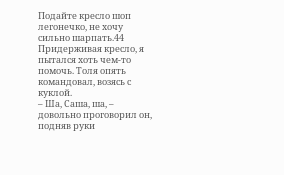Подайте кресло шоп легонечко, не хочу сильно шарпать.44
Придерживая кресло, я пытался хоть чем-то помочь. Толя опять командовал, возясь с куклой.
– Ша, Саша, ша, – довольно проговорил он, подняв руки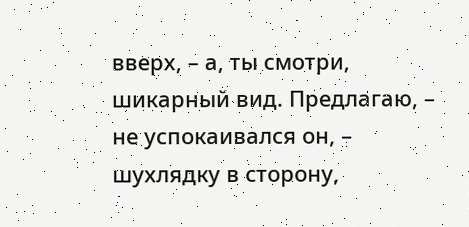вверх, – а, ты смотри, шикарный вид. Предлагаю, – не успокаивался он, – шухлядку в сторону,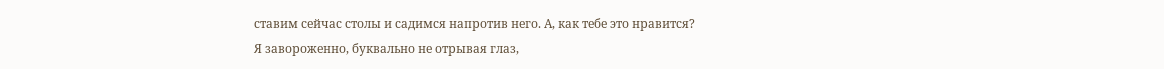ставим сейчас столы и садимся напротив него. А, как тебе это нравится?
Я завороженно, буквально не отрывая глаз,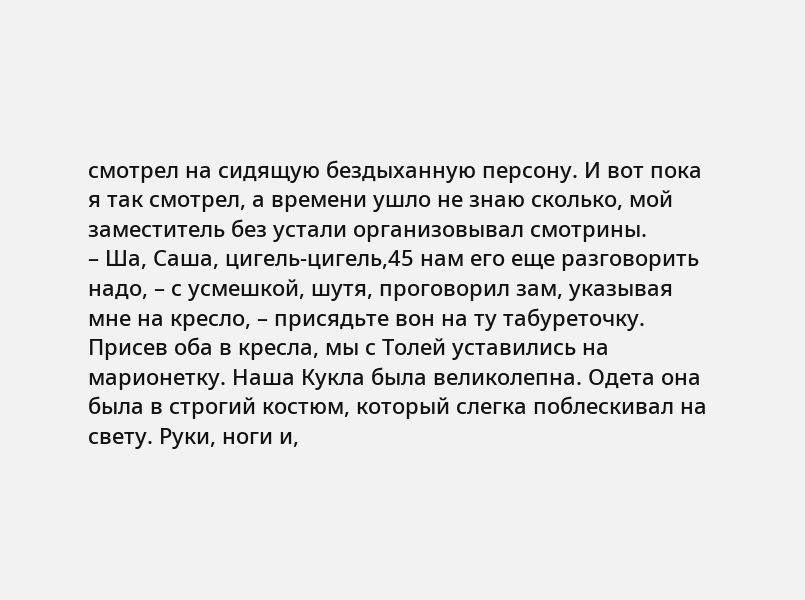смотрел на сидящую бездыханную персону. И вот пока я так смотрел, а времени ушло не знаю сколько, мой заместитель без устали организовывал смотрины.
– Ша, Саша, цигель-цигель,45 нам его еще разговорить надо, – с усмешкой, шутя, проговорил зам, указывая мне на кресло, – присядьте вон на ту табуреточку.
Присев оба в кресла, мы с Толей уставились на марионетку. Наша Кукла была великолепна. Одета она была в строгий костюм, который слегка поблескивал на свету. Руки, ноги и,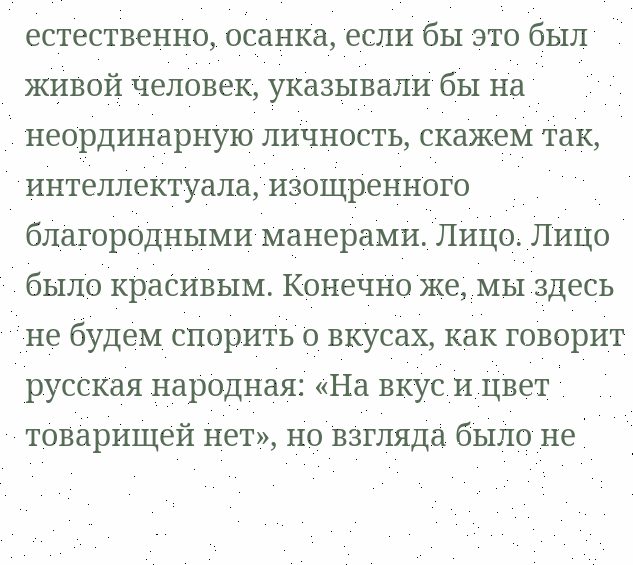естественно, осанка, если бы это был живой человек, указывали бы на неординарную личность, скажем так, интеллектуала, изощренного благородными манерами. Лицо. Лицо было красивым. Конечно же, мы здесь не будем спорить о вкусах, как говорит русская народная: «На вкус и цвет товарищей нет», но взгляда было не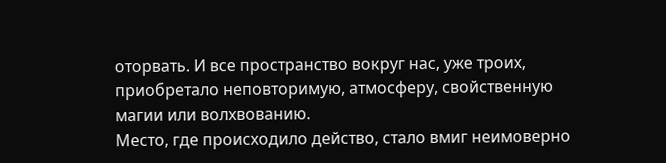оторвать. И все пространство вокруг нас, уже троих, приобретало неповторимую, атмосферу, свойственную магии или волхвованию.
Место, где происходило действо, стало вмиг неимоверно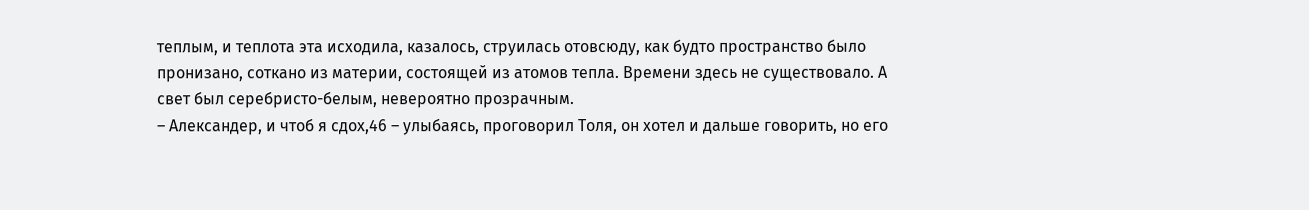теплым, и теплота эта исходила, казалось, струилась отовсюду, как будто пространство было пронизано, соткано из материи, состоящей из атомов тепла. Времени здесь не существовало. А свет был серебристо-белым, невероятно прозрачным.
– Александер, и чтоб я сдох,46 – улыбаясь, проговорил Толя, он хотел и дальше говорить, но его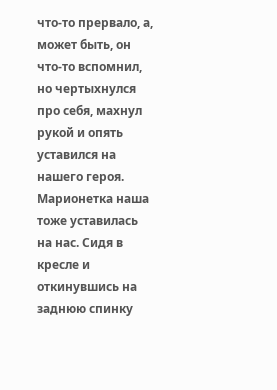что-то прервало, а, может быть, он что-то вспомнил, но чертыхнулся про себя, махнул рукой и опять уставился на нашего героя.
Марионетка наша тоже уставилась на нас. Сидя в кресле и откинувшись на заднюю спинку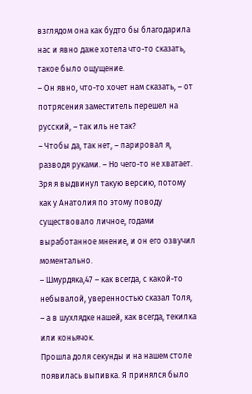взглядом она как будто бы благодарила нас и явно даже хотела что-то сказать, такое было ощущение.
– Он явно, что-то хочет нам сказать, – от потрясения заместитель перешел на русский, – так иль не так?
– Чтобы да, так нет, – парировал я, разводя руками. – Но чего-то не хватает.
Зря я выдвинул такую версию, потому как у Анатолия по этому поводу существовало личное, годами выработанное мнение, и он его озвучил моментально.
– Шмурдяка,47 – как всегда, с какой-то небывалой, уверенностью сказал Толя, – а в шухлядке нашей, как всегда, текилка или коньячок.
Прошла доля секунды и на нашем столе появилась выпивка. Я принялся было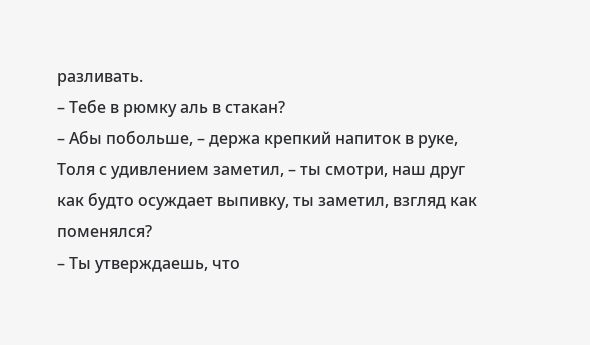разливать.
– Тебе в рюмку аль в стакан?
– Абы побольше, – держа крепкий напиток в руке, Толя с удивлением заметил, – ты смотри, наш друг как будто осуждает выпивку, ты заметил, взгляд как поменялся?
– Ты утверждаешь, что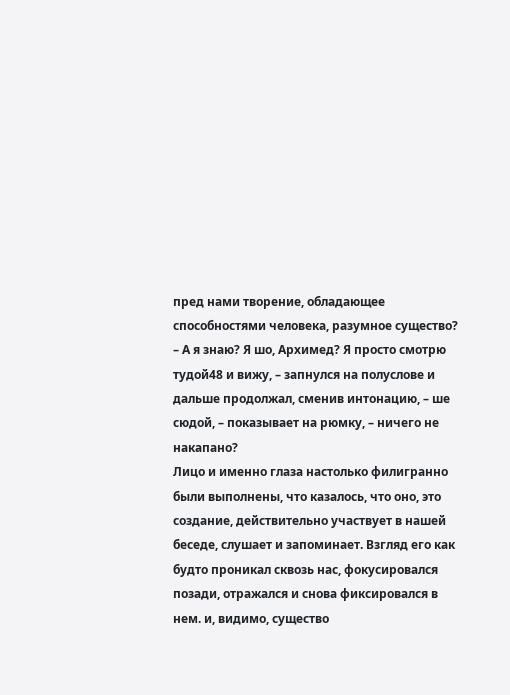пред нами творение, обладающее способностями человека, разумное существо?
– А я знаю? Я шо, Архимед? Я просто смотрю тудой48 и вижу, – запнулся на полуслове и дальше продолжал, сменив интонацию, – ше сюдой, – показывает на рюмку, – ничего не накапано?
Лицо и именно глаза настолько филигранно были выполнены, что казалось, что оно, это создание, действительно участвует в нашей беседе, слушает и запоминает. Взгляд его как будто проникал сквозь нас, фокусировался позади, отражался и снова фиксировался в нем. и, видимо, существо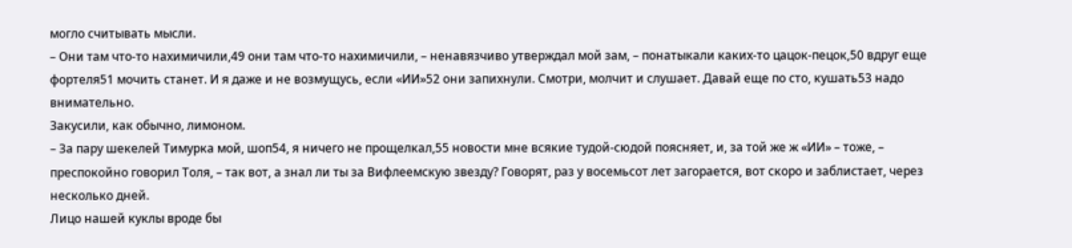могло считывать мысли.
– Они там что-то нахимичили,49 они там что-то нахимичили, – ненавязчиво утверждал мой зам, – понатыкали каких-то цацок-пецок,50 вдруг еще фортеля51 мочить станет. И я даже и не возмущусь, если «ИИ»52 они запихнули. Смотри, молчит и слушает. Давай еще по сто, кушать53 надо внимательно.
Закусили, как обычно, лимоном.
– За пару шекелей Тимурка мой, шоп54, я ничего не прощелкал,55 новости мне всякие тудой-сюдой поясняет, и, за той же ж «ИИ» – тоже, – преспокойно говорил Толя, – так вот, а знал ли ты за Вифлеемскую звезду? Говорят, раз у восемьсот лет загорается, вот скоро и заблистает, через несколько дней.
Лицо нашей куклы вроде бы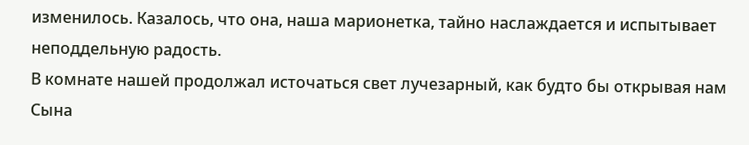изменилось. Казалось, что она, наша марионетка, тайно наслаждается и испытывает неподдельную радость.
В комнате нашей продолжал источаться свет лучезарный, как будто бы открывая нам Сына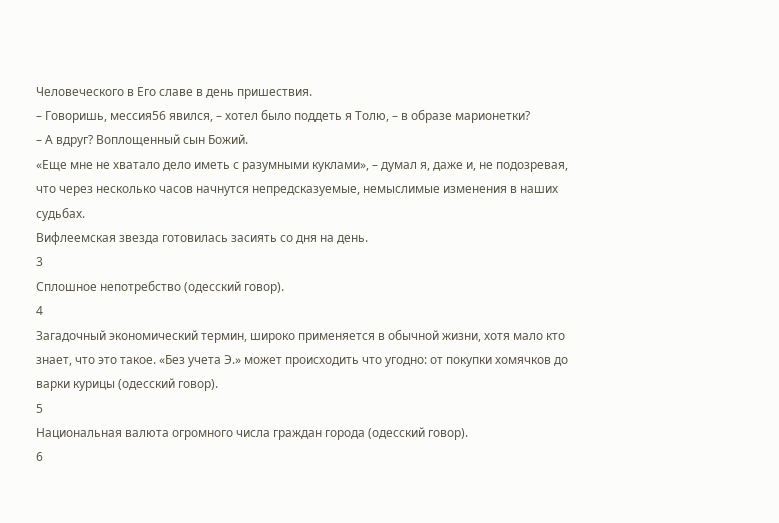Человеческого в Его славе в день пришествия.
– Говоришь, мессия56 явился, – хотел было поддеть я Толю, – в образе марионетки?
– А вдруг? Воплощенный сын Божий.
«Еще мне не хватало дело иметь с разумными куклами», – думал я, даже и, не подозревая, что через несколько часов начнутся непредсказуемые, немыслимые изменения в наших судьбах.
Вифлеемская звезда готовилась засиять со дня на день.
3
Сплошное непотребство (одесский говор).
4
Загадочный экономический термин, широко применяется в обычной жизни, хотя мало кто знает, что это такое. «Без учета Э.» может происходить что угодно: от покупки хомячков до варки курицы (одесский говор).
5
Национальная валюта огромного числа граждан города (одесский говор).
6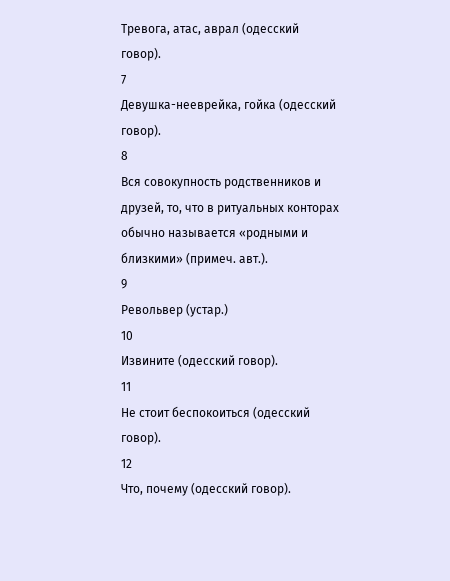Тревога, атас, аврал (одесский говор).
7
Девушка-нееврейка, гойка (одесский говор).
8
Вся совокупность родственников и друзей, то, что в ритуальных конторах обычно называется «родными и близкими» (примеч. авт.).
9
Револьвер (устар.)
10
Извините (одесский говор).
11
Не стоит беспокоиться (одесский говор).
12
Что, почему (одесский говор).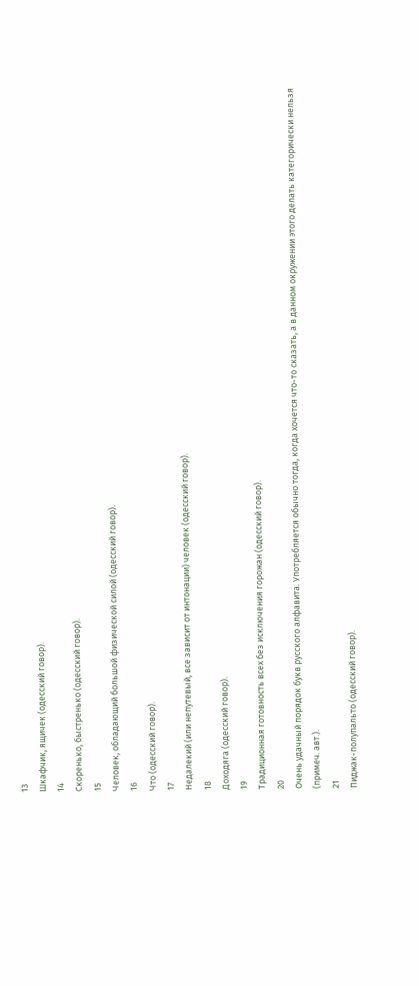13
Шкафчик, ящичек (одесский говор).
14
Скоренько, быстренько (одесский говор).
15
Человек, обладающий большой физической силой (одесский говор).
16
Что (одесский говор).
17
Недалекий (или непутевый, все зависит от интонации) человек (одесский говор).
18
Доходяга (одесский говор).
19
Традиционная готовность всех без исключения горожан (одесский говор).
20
Очень удачный порядок букв русского алфавита. Употребляется обычно тогда, когда хочется что-то сказать, а в данном окружении этого делать категорически нельзя (примеч. авт.).
21
Пиджак-полупальто (одесский говор).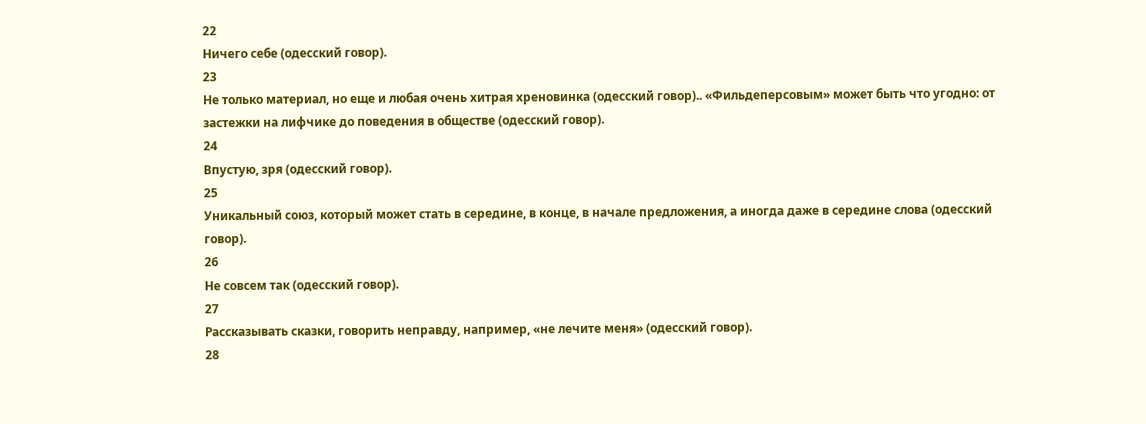22
Ничего себе (одесский говор).
23
Не только материал, но еще и любая очень хитрая хреновинка (одесский говор).. «Фильдеперсовым» может быть что угодно: от застежки на лифчике до поведения в обществе (одесский говор).
24
Впустую, зря (одесский говор).
25
Уникальный союз, который может стать в середине, в конце, в начале предложения, а иногда даже в середине слова (одесский говор).
26
Не совсем так (одесский говор).
27
Рассказывать сказки, говорить неправду, например, «не лечите меня» (одесский говор).
28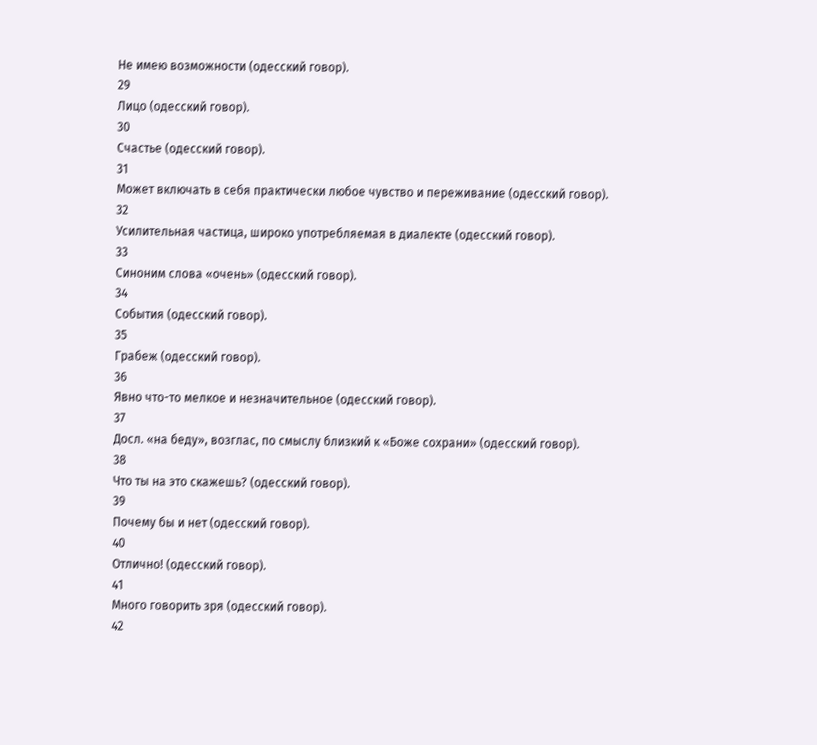Не имею возможности (одесский говор).
29
Лицо (одесский говор).
30
Счастье (одесский говор).
31
Может включать в себя практически любое чувство и переживание (одесский говор).
32
Усилительная частица, широко употребляемая в диалекте (одесский говор).
33
Синоним слова «очень» (одесский говор).
34
События (одесский говор).
35
Грабеж (одесский говор).
36
Явно что-то мелкое и незначительное (одесский говор).
37
Досл. «на беду», возглас, по смыслу близкий к «Боже сохрани» (одесский говор).
38
Что ты на это скажешь? (одесский говор).
39
Почему бы и нет (одесский говор).
40
Отлично! (одесский говор).
41
Много говорить зря (одесский говор).
42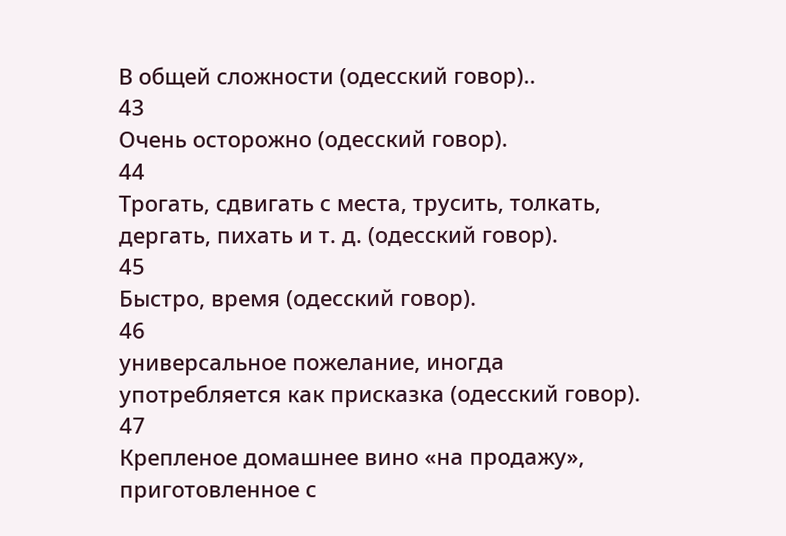В общей сложности (одесский говор)..
43
Очень осторожно (одесский говор).
44
Трогать, сдвигать с места, трусить, толкать, дергать, пихать и т. д. (одесский говор).
45
Быстро, время (одесский говор).
46
универсальное пожелание, иногда употребляется как присказка (одесский говор).
47
Крепленое домашнее вино «на продажу», приготовленное с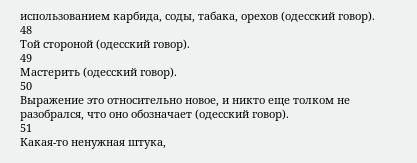использованием карбида, соды, табака, орехов (одесский говор).
48
Той стороной (одесский говор).
49
Мастерить (одесский говор).
50
Выражение это относительно новое, и никто еще толком не разобрался, что оно обозначает (одесский говор).
51
Какая-то ненужная штука,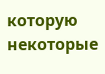которую некоторые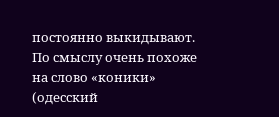постоянно выкидывают. По смыслу очень похоже на слово «коники» (одесский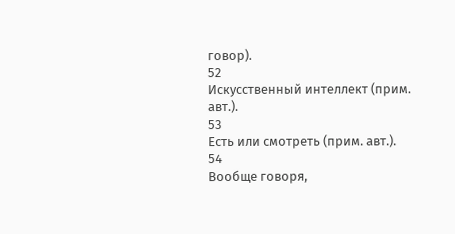говор).
52
Искусственный интеллект (прим. авт.).
53
Есть или смотреть (прим. авт.).
54
Вообще говоря,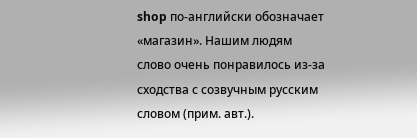shop по-английски обозначает «магазин». Нашим людям слово очень понравилось из-за сходства с созвучным русским словом (прим. авт.).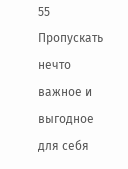55
Пропускать нечто важное и выгодное для себя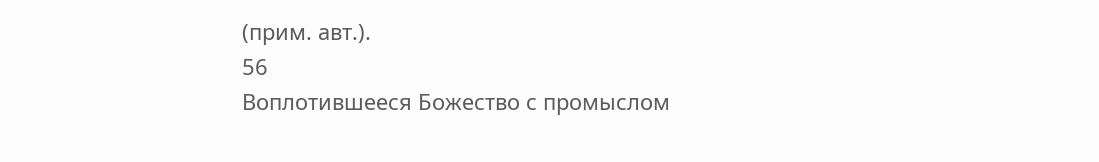(прим. авт.).
56
Воплотившееся Божество с промыслом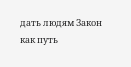дать людям Закон как путь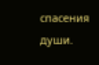спасения души.